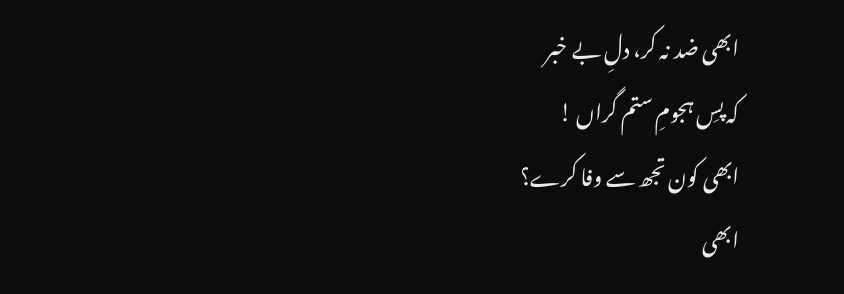ابھی ضد نہ کر، دلِ بے خبر
کہ پسِ ہجومِ ستم گراں !
ابھی کون تجھ سے وفا کرے؟
ابھی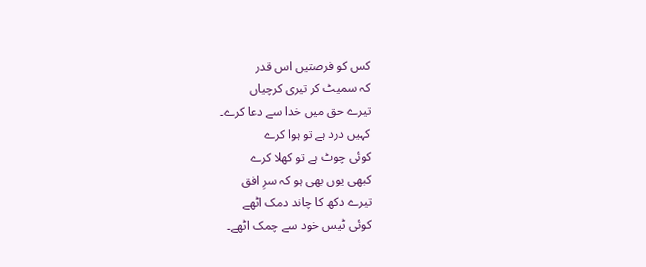کس کو فرصتیں اس قدر
کہ سمیٹ کر تیری کرچیاں
تیرے حق میں خدا سے دعا کرے۔
کہیں درد ہے تو ہوا کرے
کوئی چوٹ ہے تو کھلا کرے
کبھی یوں بھی ہو کہ سرِ افق
تیرے دکھ کا چاند دمک اٹھے
کوئی ٹیس خود سے چمک اٹھے۔